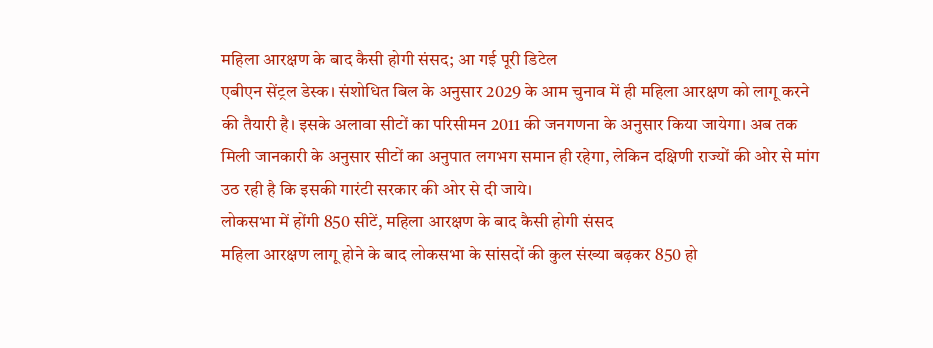महिला आरक्षण के बाद कैसी होगी संसद; आ गई पूरी डिटेल
एबीएन सेंट्रल डेस्क। संशोधित बिल के अनुसार 2029 के आम चुनाव में ही महिला आरक्षण को लागू करने की तैयारी है। इसके अलावा सीटों का परिसीमन 2011 की जनगणना के अनुसार किया जायेगा। अब तक मिली जानकारी के अनुसार सीटों का अनुपात लगभग समान ही रहेगा, लेकिन दक्षिणी राज्यों की ओर से मांग उठ रही है कि इसकी गारंटी सरकार की ओर से दी जाये।
लोकसभा में होंगी 850 सीटें, महिला आरक्षण के बाद कैसी होगी संसद
महिला आरक्षण लागू होने के बाद लोकसभा के सांसदों की कुल संख्या बढ़कर 850 हो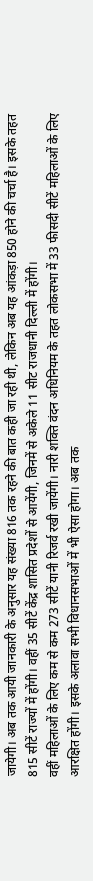जायेगी। अब तक आयी जानकारी के अनुसार यह संख्या 816 तक रहने की बात कही जा रही थी, लेकिन अब यह आंकड़ा 850 होने की चर्चा है। इसके तहत 815 सीटें राज्यों में होंगी। वहीं 35 सीटें केंद्र शासित प्रदेशों से आयेंगी, जिनमें से अकेले 11 सीट राजधानी दिल्ली में होंगी।
वहीं महिलाओं के लिए कम से कम 273 सीटें यानी रिजर्व रखी जायेंगी। नारी शक्ति वंदन अधिनियम के तहत लोकसभा में 33 फीसदी सीटें महिलाओं के लिए आरक्षित होंगी। इसके अलावा सभी विधानसभाओं में भी ऐसा होगा। अब तक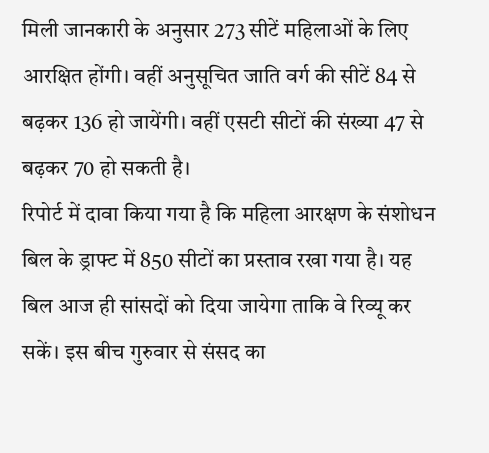मिली जानकारी के अनुसार 273 सीटें महिलाओं के लिए आरक्षित होंगी। वहीं अनुसूचित जाति वर्ग की सीटें 84 से बढ़कर 136 हो जायेंगी। वहीं एसटी सीटों की संख्या 47 से बढ़कर 70 हो सकती है।
रिपोर्ट में दावा किया गया है कि महिला आरक्षण के संशोधन बिल के ड्राफ्ट में 850 सीटों का प्रस्ताव रखा गया है। यह बिल आज ही सांसदों को दिया जायेगा ताकि वे रिव्यू कर सकें। इस बीच गुरुवार से संसद का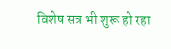विशेष सत्र भी शुरू हो रहा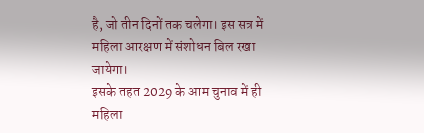है, जो तीन दिनों तक चलेगा। इस सत्र में महिला आरक्षण में संशोधन बिल रखा जायेगा।
इसके तहत 2029 के आम चुनाव में ही महिला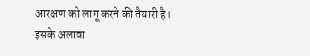आरक्षण को लागू करने की तैयारी है। इसके अलावा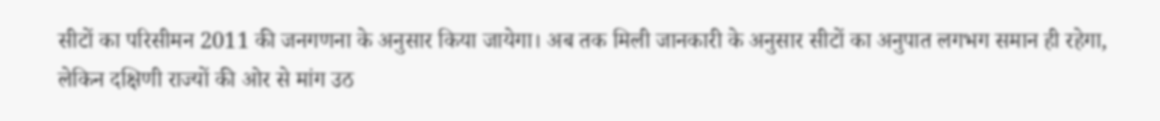सीटों का परिसीमन 2011 की जनगणना के अनुसार किया जायेगा। अब तक मिली जानकारी के अनुसार सीटों का अनुपात लगभग समान ही रहेगा, लेकिन दक्षिणी राज्यों की ओर से मांग उठ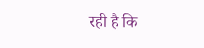रही है कि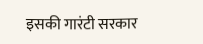इसकी गारंटी सरकार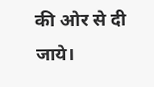की ओर से दी जाये।